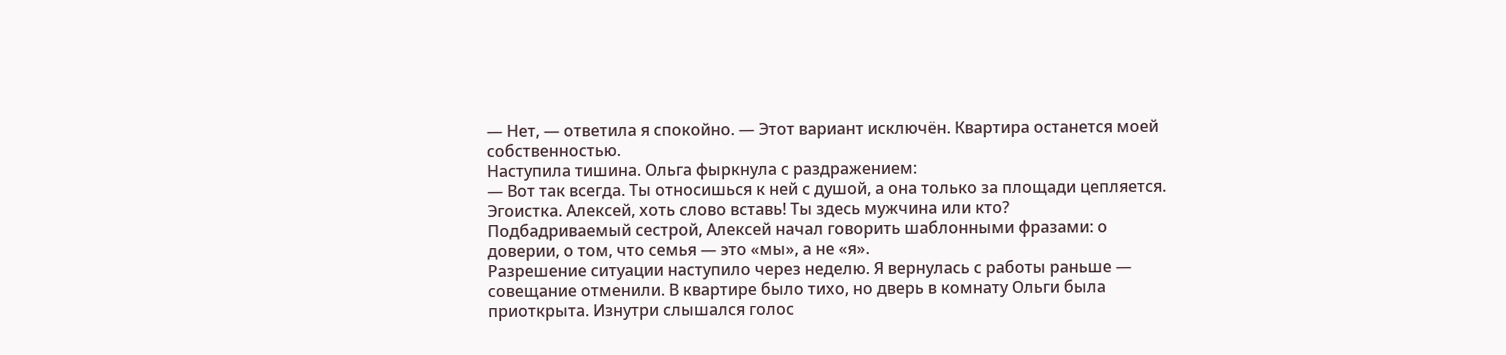— Нет, — ответила я спокойно. — Этот вариант исключён. Квартира останется моей собственностью.
Наступила тишина. Ольга фыркнула с раздражением:
— Вот так всегда. Ты относишься к ней с душой, а она только за площади цепляется. Эгоистка. Алексей, хоть слово вставь! Ты здесь мужчина или кто?
Подбадриваемый сестрой, Алексей начал говорить шаблонными фразами: о доверии, о том, что семья — это «мы», а не «я».
Разрешение ситуации наступило через неделю. Я вернулась с работы раньше — совещание отменили. В квартире было тихо, но дверь в комнату Ольги была приоткрыта. Изнутри слышался голос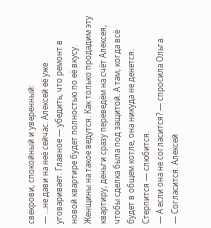свекрови, спокойный и уверенный:
— …не дави на неё сейчас. Алексей её уже уговаривает. Главное — убедить, что ремонт в новой квартире будет полностью по её вкусу. Женщины на такое ведутся. Как только продадим эту квартиру, деньги сразу переведём на счёт Алексея, чтобы сделка была под защитой. А там, когда всё будет в общем котле, она никуда не денется. Стерпится — слюбится.
— А если она не согласится? — спросила Ольга.
— Согласится. Алексей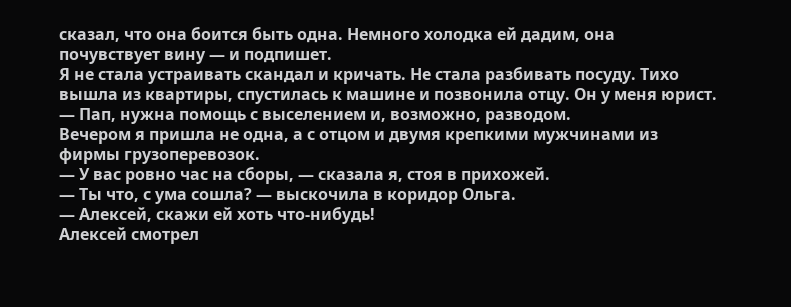сказал, что она боится быть одна. Немного холодка ей дадим, она почувствует вину — и подпишет.
Я не стала устраивать скандал и кричать. Не стала разбивать посуду. Тихо вышла из квартиры, спустилась к машине и позвонила отцу. Он у меня юрист.
— Пап, нужна помощь с выселением и, возможно, разводом.
Вечером я пришла не одна, а с отцом и двумя крепкими мужчинами из фирмы грузоперевозок.
— У вас ровно час на сборы, — сказала я, стоя в прихожей.
— Ты что, с ума сошла? — выскочила в коридор Ольга.
— Алексей, скажи ей хоть что-нибудь!
Алексей смотрел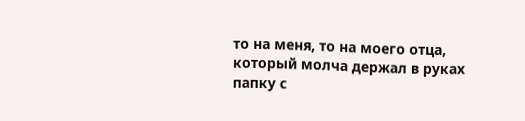то на меня, то на моего отца, который молча держал в руках папку с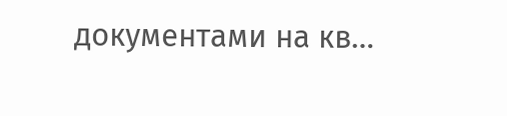документами на кв…